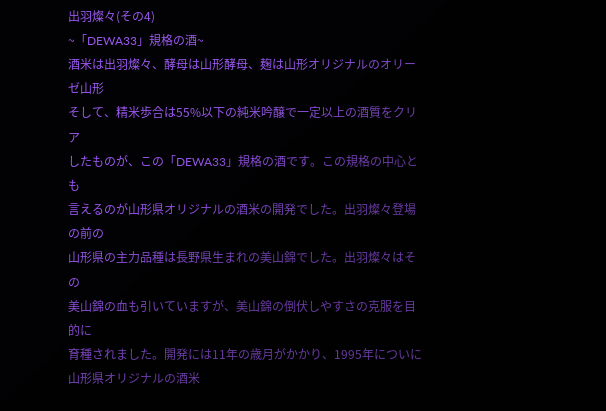出羽燦々(その4)
~「DEWA33」規格の酒~
酒米は出羽燦々、酵母は山形酵母、麹は山形オリジナルのオリーゼ山形
そして、精米歩合は55%以下の純米吟醸で一定以上の酒質をクリア
したものが、この「DEWA33」規格の酒です。この規格の中心とも
言えるのが山形県オリジナルの酒米の開発でした。出羽燦々登場の前の
山形県の主力品種は長野県生まれの美山錦でした。出羽燦々はその
美山錦の血も引いていますが、美山錦の倒伏しやすさの克服を目的に
育種されました。開発には11年の歳月がかかり、1995年についに
山形県オリジナルの酒米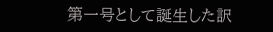第一号として誕生した訳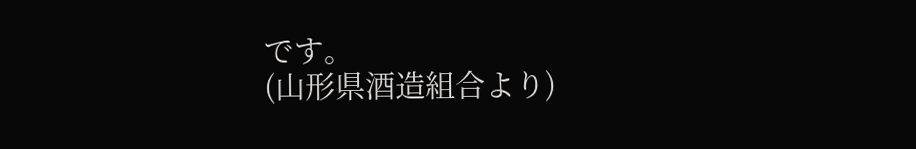です。
(山形県酒造組合より)